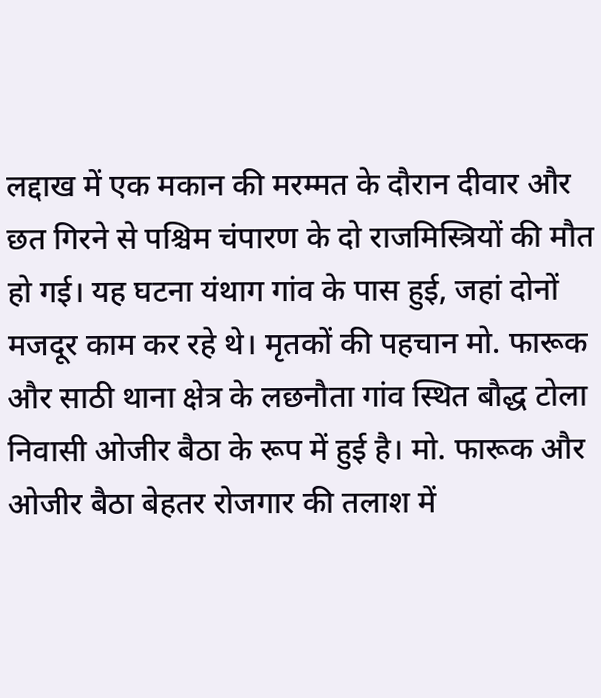लद्दाख में एक मकान की मरम्मत के दौरान दीवार और छत गिरने से पश्चिम चंपारण के दो राजमिस्त्रियों की मौत हो गई। यह घटना यंथाग गांव के पास हुई, जहां दोनों मजदूर काम कर रहे थे। मृतकों की पहचान मो. फारूक और साठी थाना क्षेत्र के लछनौता गांव स्थित बौद्ध टोला निवासी ओजीर बैठा के रूप में हुई है। मो. फारूक और ओजीर बैठा बेहतर रोजगार की तलाश में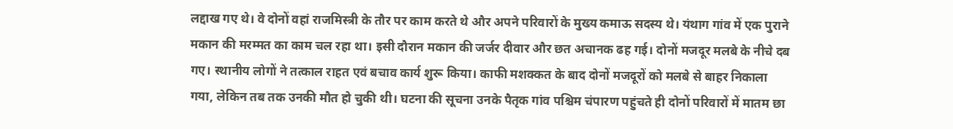लद्दाख गए थे। वे दोनों वहां राजमिस्त्री के तौर पर काम करते थे और अपने परिवारों के मुख्य कमाऊ सदस्य थे। यंथाग गांव में एक पुराने मकान की मरम्मत का काम चल रहा था। इसी दौरान मकान की जर्जर दीवार और छत अचानक ढह गई। दोनों मजदूर मलबे के नीचे दब गए। स्थानीय लोगों ने तत्काल राहत एवं बचाव कार्य शुरू किया। काफी मशक्कत के बाद दोनों मजदूरों को मलबे से बाहर निकाला गया, लेकिन तब तक उनकी मौत हो चुकी थी। घटना की सूचना उनके पैतृक गांव पश्चिम चंपारण पहुंचते ही दोनों परिवारों में मातम छा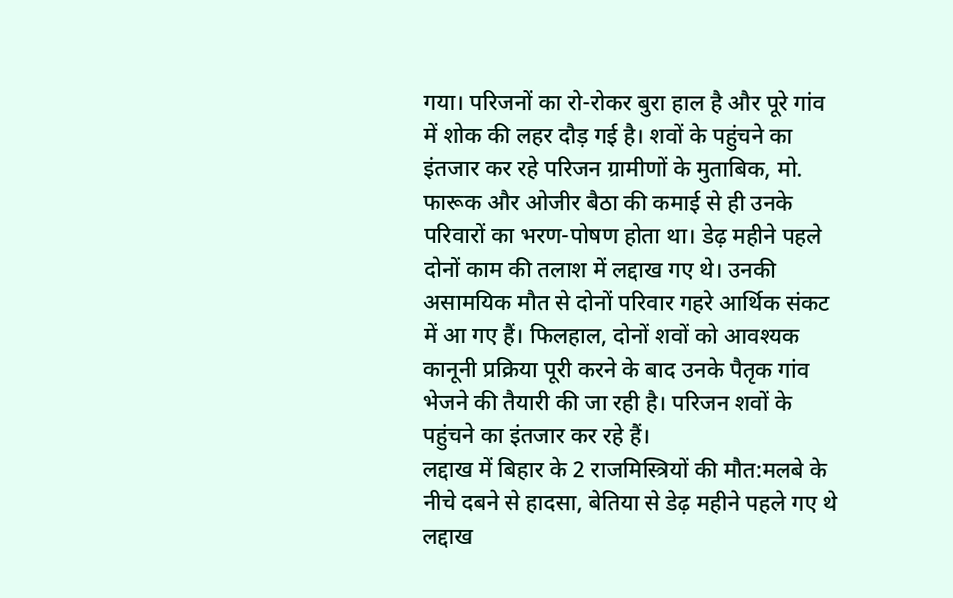गया। परिजनों का रो-रोकर बुरा हाल है और पूरे गांव में शोक की लहर दौड़ गई है। शवों के पहुंचने का इंतजार कर रहे परिजन ग्रामीणों के मुताबिक, मो. फारूक और ओजीर बैठा की कमाई से ही उनके परिवारों का भरण-पोषण होता था। डेढ़ महीने पहले दोनों काम की तलाश में लद्दाख गए थे। उनकी असामयिक मौत से दोनों परिवार गहरे आर्थिक संकट में आ गए हैं। फिलहाल, दोनों शवों को आवश्यक कानूनी प्रक्रिया पूरी करने के बाद उनके पैतृक गांव भेजने की तैयारी की जा रही है। परिजन शवों के पहुंचने का इंतजार कर रहे हैं।
लद्दाख में बिहार के 2 राजमिस्त्रियों की मौत:मलबे के नीचे दबने से हादसा, बेतिया से डेढ़ महीने पहले गए थे
लद्दाख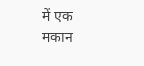में एक मकान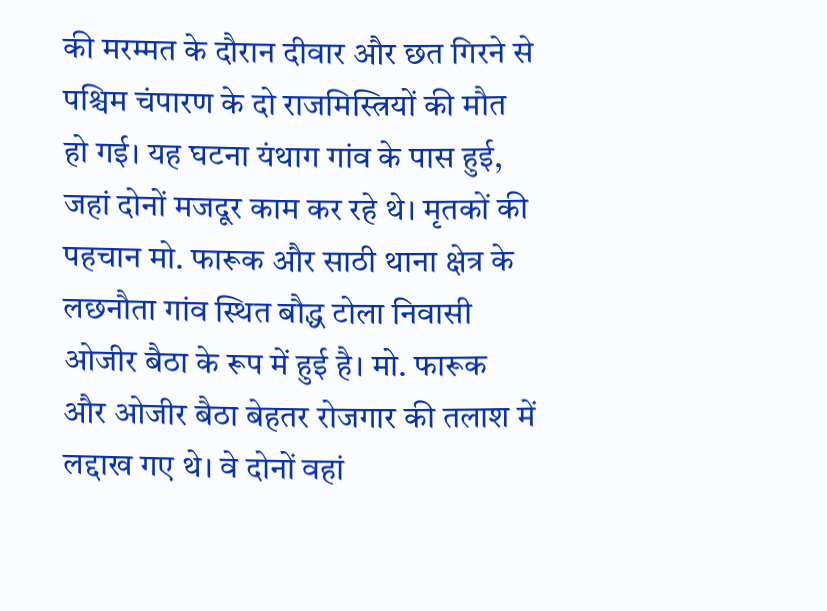की मरम्मत के दौरान दीवार और छत गिरने से पश्चिम चंपारण के दो राजमिस्त्रियों की मौत हो गई। यह घटना यंथाग गांव के पास हुई, जहां दोनों मजदूर काम कर रहे थे। मृतकों की पहचान मो. फारूक और साठी थाना क्षेत्र के लछनौता गांव स्थित बौद्ध टोला निवासी ओजीर बैठा के रूप में हुई है। मो. फारूक और ओजीर बैठा बेहतर रोजगार की तलाश में लद्दाख गए थे। वे दोनों वहां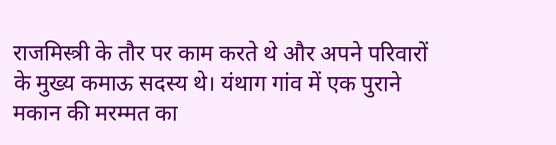राजमिस्त्री के तौर पर काम करते थे और अपने परिवारों के मुख्य कमाऊ सदस्य थे। यंथाग गांव में एक पुराने मकान की मरम्मत का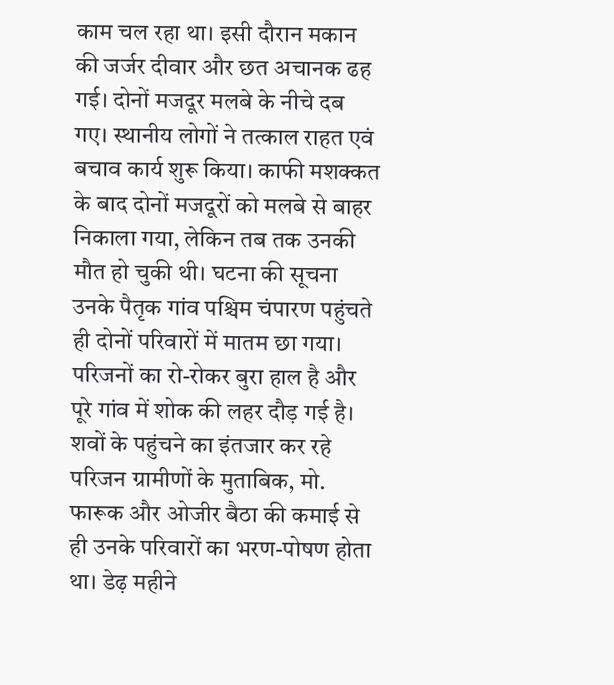काम चल रहा था। इसी दौरान मकान की जर्जर दीवार और छत अचानक ढह गई। दोनों मजदूर मलबे के नीचे दब गए। स्थानीय लोगों ने तत्काल राहत एवं बचाव कार्य शुरू किया। काफी मशक्कत के बाद दोनों मजदूरों को मलबे से बाहर निकाला गया, लेकिन तब तक उनकी मौत हो चुकी थी। घटना की सूचना उनके पैतृक गांव पश्चिम चंपारण पहुंचते ही दोनों परिवारों में मातम छा गया। परिजनों का रो-रोकर बुरा हाल है और पूरे गांव में शोक की लहर दौड़ गई है। शवों के पहुंचने का इंतजार कर रहे परिजन ग्रामीणों के मुताबिक, मो. फारूक और ओजीर बैठा की कमाई से ही उनके परिवारों का भरण-पोषण होता था। डेढ़ महीने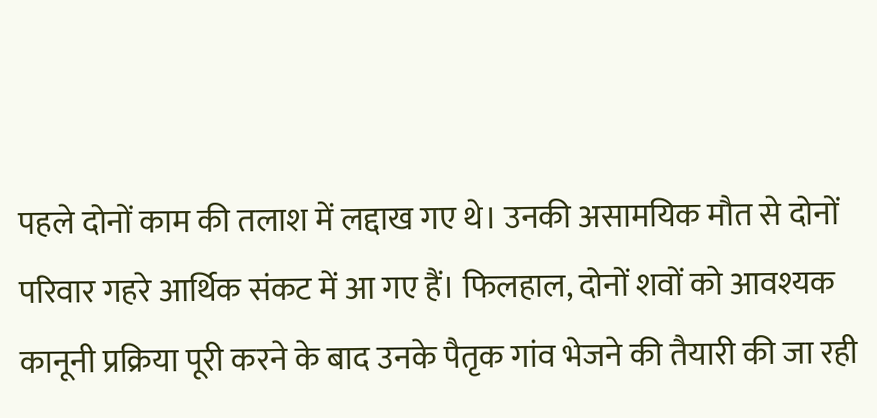पहले दोनों काम की तलाश में लद्दाख गए थे। उनकी असामयिक मौत से दोनों परिवार गहरे आर्थिक संकट में आ गए हैं। फिलहाल, दोनों शवों को आवश्यक कानूनी प्रक्रिया पूरी करने के बाद उनके पैतृक गांव भेजने की तैयारी की जा रही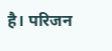है। परिजन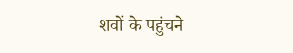शवों के पहुंचने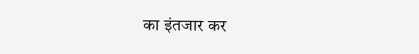का इंतजार कर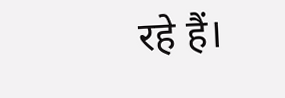रहे हैं।